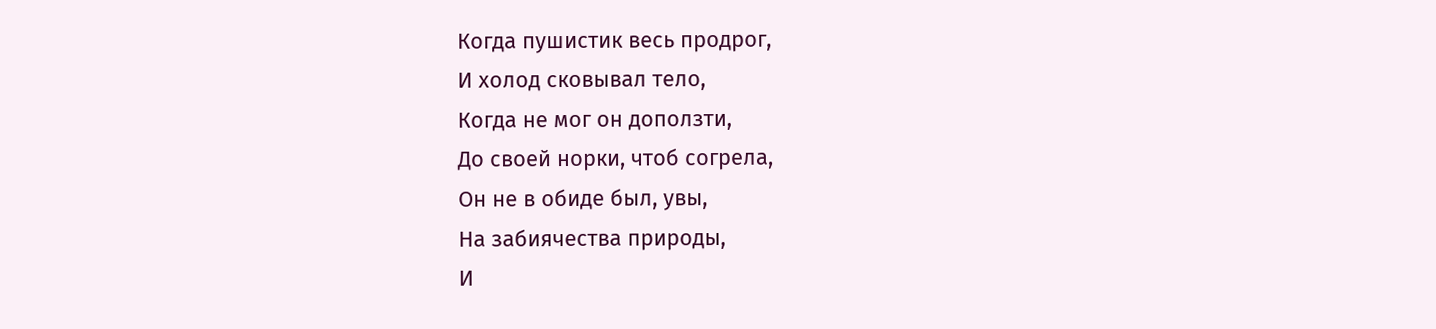Когда пушистик весь продрог,
И холод сковывал тело,
Когда не мог он доползти,
До своей норки, чтоб согрела,
Он не в обиде был, увы,
На забиячества природы,
И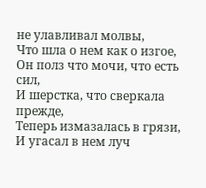не улавливал молвы,
Что шла о нем как о изгое,
Он полз что мочи, что есть сил,
И шерстка, что сверкала прежде,
Теперь измазалась в грязи,
И угасал в нем луч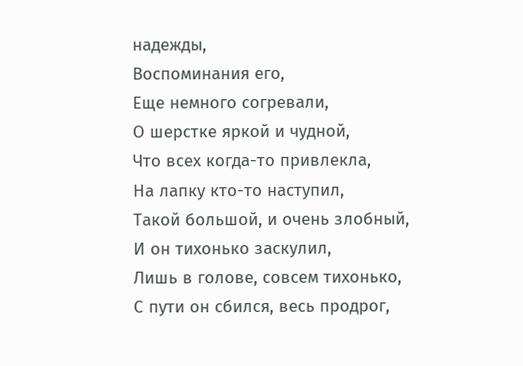надежды,
Воспоминания его,
Еще немного согревали,
О шерстке яркой и чудной,
Что всех когда-то привлекла,
На лапку кто-то наступил,
Такой большой, и очень злобный,
И он тихонько заскулил,
Лишь в голове, совсем тихонько,
С пути он сбился, весь продрог,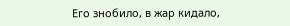Его знобило, в жар кидало,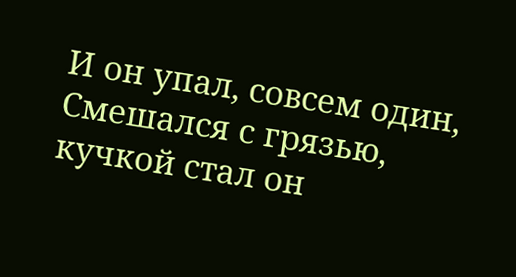И он упал, совсем один,
Смешался с грязью, кучкой стал он